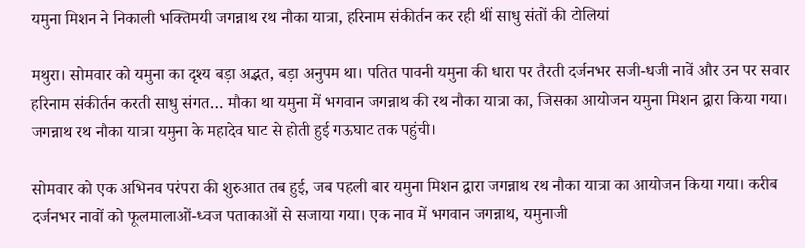यमुना मिशन ने निकाली भक्तिमयी जगन्नाथ रथ नौका यात्रा, हरिनाम संकीर्तन कर रही थीं साधु संतों की टोलियां

मथुरा। सोमवार को यमुना का दृश्य बड़ा अद्भत, बड़ा अनुपम था। पतित पावनी यमुना की धारा पर तैरती दर्जनभर सजी-धजी नावें और उन पर सवार हरिनाम संकीर्तन करती साधु संगत… मौका था यमुना में भगवान जगन्नाथ की रथ नौका यात्रा का, जिसका आयोजन यमुना मिशन द्वारा किया गया। जगन्नाथ रथ नौका यात्रा यमुना के महादेव घाट से होती हुई गऊघाट तक पहुंची।

सोमवार को एक अभिनव परंपरा की शुरुआत तब हुई, जब पहली बार यमुना मिशन द्वारा जगन्नाथ रथ नौका यात्रा का आयोजन किया गया। करीब दर्जनभर नावों को फूलमालाओं-ध्वज पताकाओं से सजाया गया। एक नाव में भगवान जगन्नाथ, यमुनाजी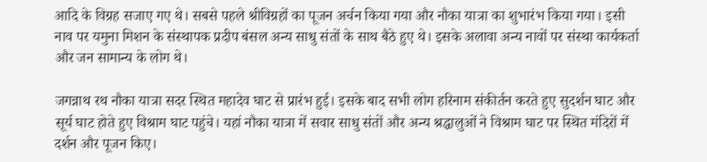आदि के विग्रह सजाए गए थे। सबसे पहले श्रीविग्रहों का पूजन अर्चन किया गया और नौका यात्रा का शुभारंभ किया गया। इसी नाव पर यमुना मिशन के संस्थापक प्रदीप बंसल अन्य साधु संतों के साथ बैठे हुए थे। इसके अलावा अन्य नावों पर संस्था कार्यकर्ता और जन सामान्य के लोग थे।

जगन्नाथ रथ नौका यात्रा सदर स्थित महादेव घाट से प्रारंभ हुई। इसके बाद सभी लोग हरिनाम संकीर्तन करते हुए सुदर्शन घाट और सूर्य घाट होते हुए विश्राम घाट पहुंचे। यहां नौका यात्रा में सवार साधु संतों और अन्य श्रद्धालुओं ने विश्राम घाट पर स्थित मंदिरों में दर्शन और पूजन किए।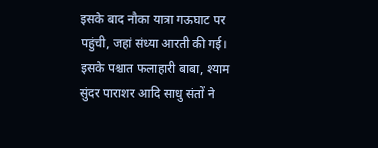इसके बाद नौका यात्रा गऊघाट पर पहुंची, जहां संध्या आरती की गई। इसके पश्चात फलाहारी बाबा, श्याम सुंदर पाराशर आदि साधु संतों ने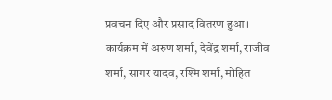प्रवचन दिए और प्रसाद वितरण हुआ।
कार्यक्रम में अरुण शर्मा, देवेंद्र शर्मा, राजीव शर्मा, सागर यादव, रश्मि शर्मा, मोहित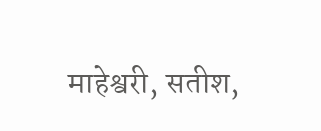माहेश्वरी, सतीश,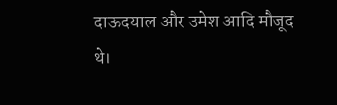दाऊदयाल और उमेश आदि मौजूद थे।